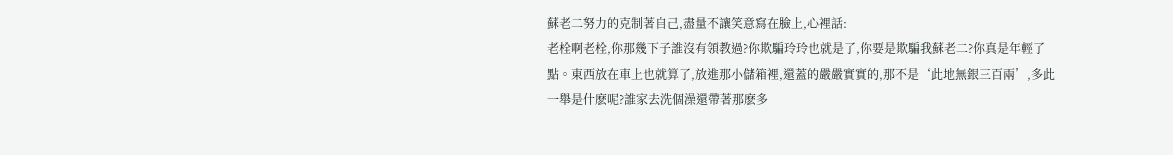蘇老二努力的克制著自己,盡量不讓笑意寫在臉上,心裡話:
老栓啊老栓,你那幾下子誰沒有領教過?你欺騙玲玲也就是了,你要是欺騙我蘇老二?你真是年輕了點。東西放在車上也就算了,放進那小儲箱裡,還蓋的嚴嚴實實的,那不是‘此地無銀三百兩’,多此一舉是什麽呢?誰家去洗個澡還帶著那麽多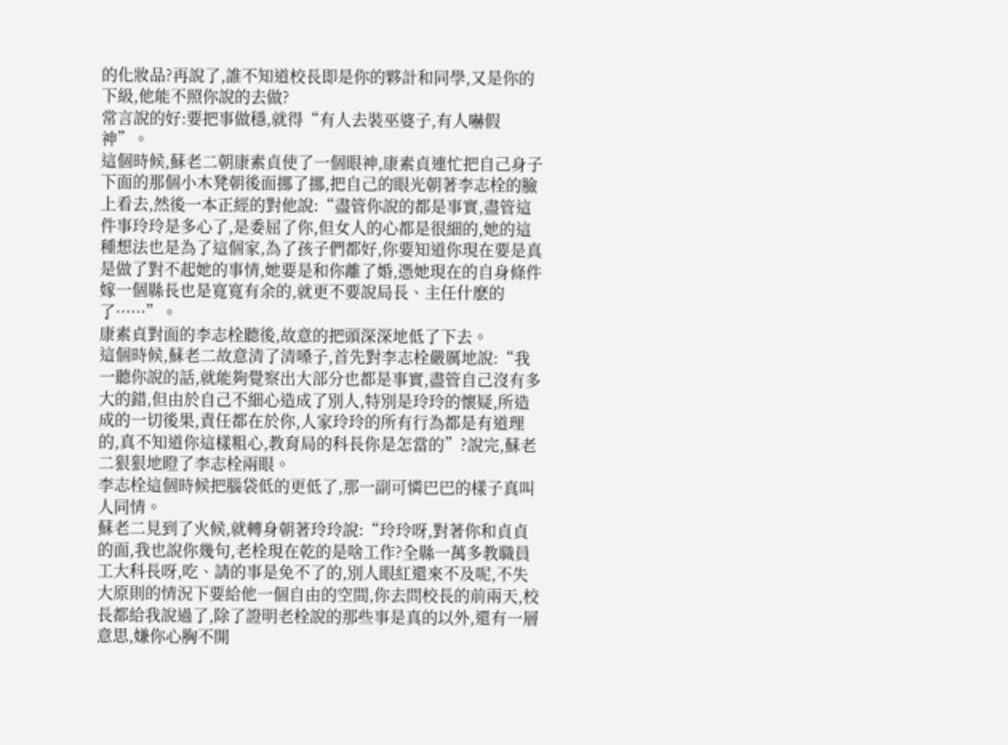的化妝品?再說了,誰不知道校長即是你的夥計和同學,又是你的下級,他能不照你說的去做?
常言說的好:要把事做穩,就得“有人去裝巫婆子,有人嚇假神”。
這個時候,蘇老二朝康素貞使了一個眼神,康素貞連忙把自己身子下面的那個小木凳朝後面挪了挪,把自己的眼光朝著李志栓的臉上看去,然後一本正經的對他說:“盡管你說的都是事實,盡管這件事玲玲是多心了,是委屈了你,但女人的心都是很細的,她的這種想法也是為了這個家,為了孩子們都好,你要知道你現在要是真是做了對不起她的事情,她要是和你離了婚,憑她現在的自身條件嫁一個縣長也是寬寬有余的,就更不要說局長、主任什麽的了······”。
康素貞對面的李志栓聽後,故意的把頭深深地低了下去。
這個時候,蘇老二故意清了清嗓子,首先對李志栓嚴厲地說:“我一聽你說的話,就能夠覺察出大部分也都是事實,盡管自己沒有多大的錯,但由於自己不細心造成了別人,特別是玲玲的懷疑,所造成的一切後果,責任都在於你,人家玲玲的所有行為都是有道理的,真不知道你這樣粗心,教育局的科長你是怎當的”?說完,蘇老二狠狠地瞪了李志栓兩眼。
李志栓這個時候把腦袋低的更低了,那一副可憐巴巴的樣子真叫人同情。
蘇老二見到了火候,就轉身朝著玲玲說:“玲玲呀,對著你和貞貞的面,我也說你幾句,老栓現在乾的是啥工作?全縣一萬多教職員工大科長呀,吃、請的事是免不了的,別人眼紅還來不及呢,不失大原則的情況下要給他一個自由的空間,你去問校長的前兩天,校長都給我說過了,除了證明老栓說的那些事是真的以外,還有一層意思,嫌你心胸不開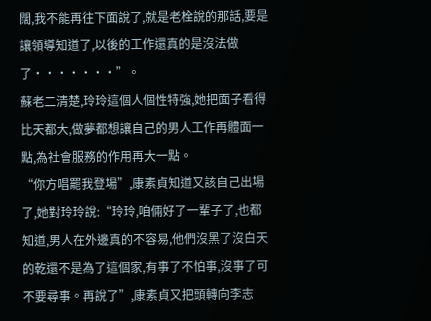闊,我不能再往下面說了,就是老栓說的那話,要是讓領導知道了,以後的工作還真的是沒法做了·······”。
蘇老二清楚,玲玲這個人個性特強,她把面子看得比天都大,做夢都想讓自己的男人工作再體面一點,為社會服務的作用再大一點。
“你方唱罷我登場”,康素貞知道又該自己出場了,她對玲玲說:“玲玲,咱倆好了一輩子了,也都知道,男人在外邊真的不容易,他們沒黑了沒白天的乾還不是為了這個家,有事了不怕事,沒事了可不要尋事。再說了”,康素貞又把頭轉向李志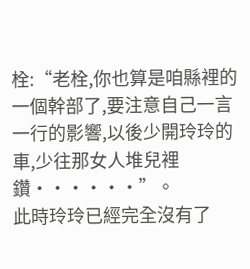栓:“老栓,你也算是咱縣裡的一個幹部了,要注意自己一言一行的影響,以後少開玲玲的車,少往那女人堆兒裡鑽······”。
此時玲玲已經完全沒有了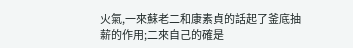火氣,一來蘇老二和康素貞的話起了釜底抽薪的作用;二來自己的確是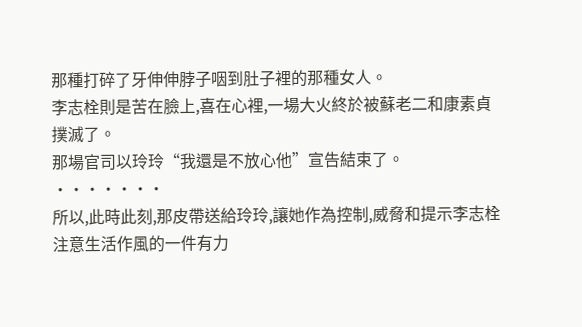那種打碎了牙伸伸脖子咽到肚子裡的那種女人。
李志栓則是苦在臉上,喜在心裡,一場大火終於被蘇老二和康素貞撲滅了。
那場官司以玲玲“我還是不放心他”宣告結束了。
·······
所以,此時此刻,那皮帶送給玲玲,讓她作為控制,威脅和提示李志栓注意生活作風的一件有力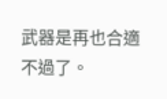武器是再也合適不過了。